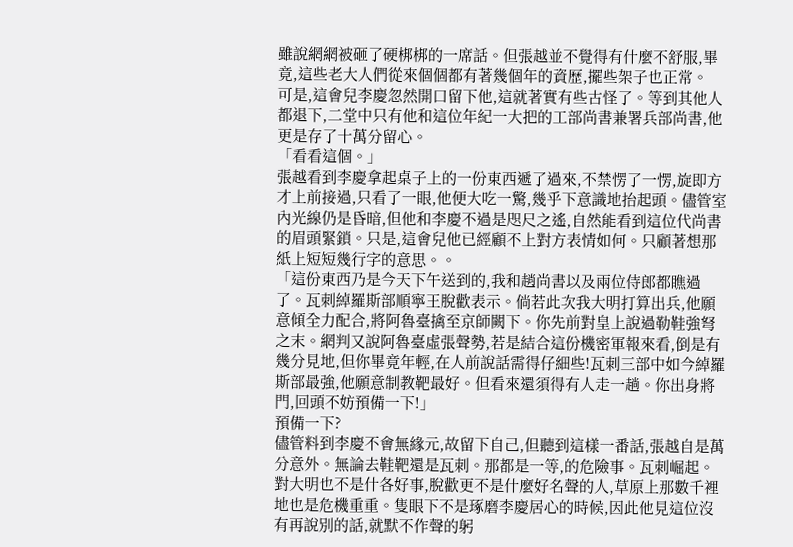雖說網網被砸了硬梆梆的一席話。但張越並不覺得有什麼不舒服,畢竟,這些老大人們從來個個都有著幾個年的資歷,擺些架子也正常。
可是,這會兒李慶忽然開口留下他,這就著實有些古怪了。等到其他人都退下,二堂中只有他和這位年紀一大把的工部尚書兼署兵部尚書,他更是存了十萬分留心。
「看看這個。」
張越看到李慶拿起桌子上的一份東西遞了過來,不禁愣了一愣,旋即方才上前接過,只看了一眼,他便大吃一驚,幾乎下意識地抬起頭。儘管室內光線仍是昏暗,但他和李慶不過是咫尺之遙,自然能看到這位代尚書的眉頭緊鎖。只是,這會兒他已經顧不上對方表情如何。只顧著想那紙上短短幾行字的意思。。
「這份東西乃是今天下午送到的,我和趙尚書以及兩位侍郎都瞧過了。瓦刺綽羅斯部順寧王脫歡表示。倘若此次我大明打算出兵,他願意傾全力配合,將阿魯臺擒至京師闕下。你先前對皇上說過勒鞋強弩之末。網判又說阿魯臺虛張聲勢,若是結合這份機密軍報來看,倒是有幾分見地,但你畢竟年輕,在人前說話需得仔細些!瓦刺三部中如今綽羅斯部最強,他願意制教靶最好。但看來還須得有人走一趟。你出身將門,回頭不妨預備一下!」
預備一下?
儘管料到李慶不會無緣元,故留下自己,但聽到這樣一番話,張越自是萬分意外。無論去鞋靶還是瓦刺。那都是一等,的危險事。瓦刺崛起。對大明也不是什各好事,脫歡更不是什麼好名聲的人,草原上那數千裡地也是危機重重。隻眼下不是琢磨李慶居心的時候,因此他見這位沒有再說別的話,就默不作聲的躬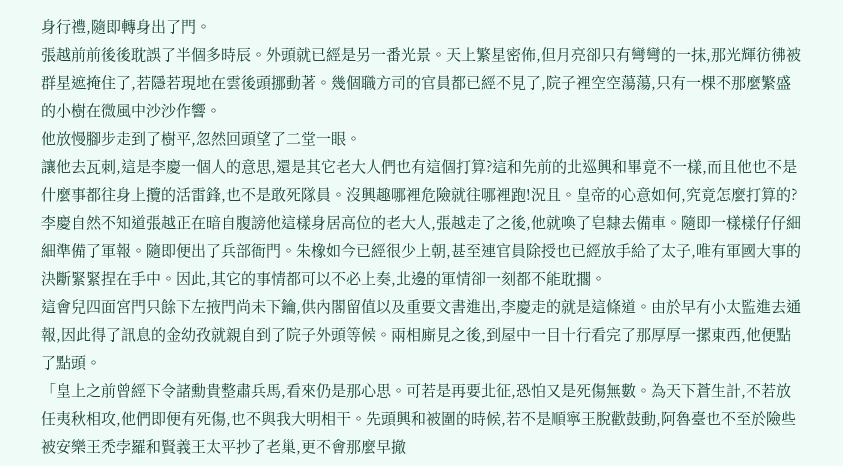身行禮,隨即轉身出了門。
張越前前後後耽誤了半個多時辰。外頭就已經是另一番光景。天上繁星密佈,但月亮卻只有彎彎的一抹,那光輝彷彿被群星遮掩住了,若隱若現地在雲後頭挪動著。幾個職方司的官員都已經不見了,院子裡空空蕩蕩,只有一棵不那麼繁盛的小樹在微風中沙沙作響。
他放慢腳步走到了樹平,忽然回頭望了二堂一眼。
讓他去瓦刺,這是李慶一個人的意思,還是其它老大人們也有這個打算?這和先前的北巡興和畢竟不一樣,而且他也不是什麼事都往身上攬的活雷鋒,也不是敢死隊員。沒興趣哪裡危險就往哪裡跑!況且。皇帝的心意如何,究竟怎麼打算的?
李慶自然不知道張越正在暗自腹謗他這樣身居高位的老大人,張越走了之後,他就喚了皂隸去備車。隨即一樣樣仔仔細細準備了軍報。隨即便出了兵部衙門。朱橡如今已經很少上朝,甚至連官員除授也已經放手給了太子,唯有軍國大事的決斷緊緊捏在手中。因此,其它的事情都可以不必上奏,北邊的軍情卻一刻都不能耽擱。
這會兒四面宮門只餘下左掖門尚未下鑰,供內閣留值以及重要文書進出,李慶走的就是這條道。由於早有小太監進去通報,因此得了訊息的金幼孜就親自到了院子外頭等候。兩相廝見之後,到屋中一目十行看完了那厚厚一摞東西,他便點了點頭。
「皇上之前曾經下令諸勳貴整肅兵馬,看來仍是那心思。可若是再要北征,恐怕又是死傷無數。為天下蒼生計,不若放任夷秋相攻,他們即便有死傷,也不與我大明相干。先頭興和被圍的時候,若不是順寧王脫歡鼓動,阿魯臺也不至於險些被安樂王禿孛羅和賢義王太平抄了老巢,更不會那麼早撤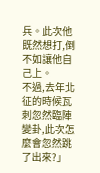兵。此次他既然想打,倒不如讓他自己上。
不過,去年北征的時候瓦刺忽然臨陣變卦,此次怎麼會忽然跳了出來?」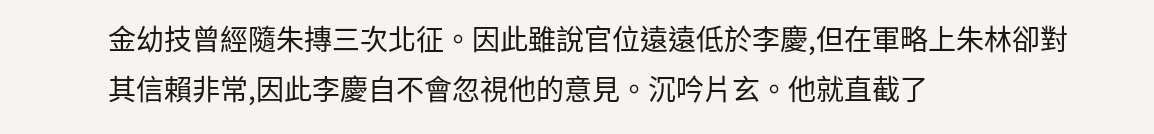金幼技曾經隨朱摶三次北征。因此雖說官位遠遠低於李慶,但在軍略上朱林卻對其信賴非常,因此李慶自不會忽視他的意見。沉吟片玄。他就直截了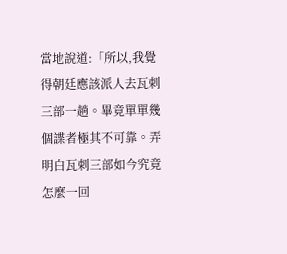當地說道:「所以,我覺得朝廷應該派人去瓦刺三部一趟。畢竟單單幾個諜者極其不可靠。弄明白瓦刺三部如今究竟怎麼一回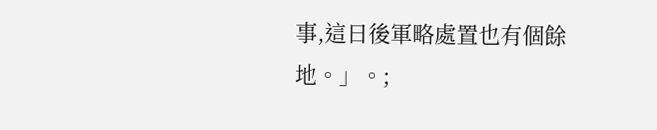事,這日後軍略處置也有個餘地。」。;